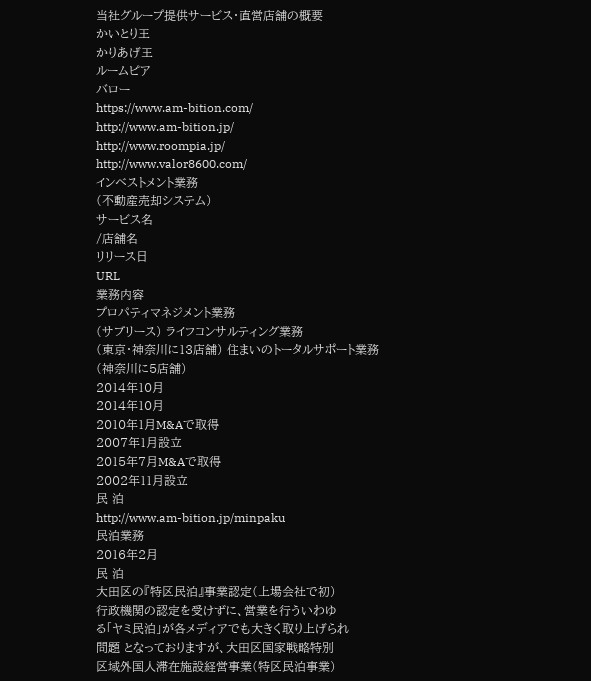当社グループ提供サービス・直営店舗の概要
かいとり王
かりあげ王
ルームピア
バロー
https://www.am-bition.com/
http://www.am-bition.jp/
http://www.roompia.jp/
http://www.valor8600.com/
インベストメント業務
(不動産売却システム)
サービス名
/店舗名
リリース日
URL
業務内容
プロパティマネジメント業務
(サブリース) ライフコンサルティング業務
(東京・神奈川に13店舗) 住まいのトータルサポート業務
(神奈川に5店舗)
2014年10月
2014年10月
2010年1月M&Aで取得
2007年1月設立
2015年7月M&Aで取得
2002年11月設立
民 泊
http://www.am-bition.jp/minpaku
民泊業務
2016年2月
民 泊
大田区の『特区民泊』事業認定(上場会社で初)
行政機関の認定を受けずに、営業を行ういわゆ
る「ヤミ民泊」が各メディアでも大きく取り上げられ
問題 となっておりますが、大田区国家戦略特別
区域外国人滞在施設経営事業(特区民泊事業)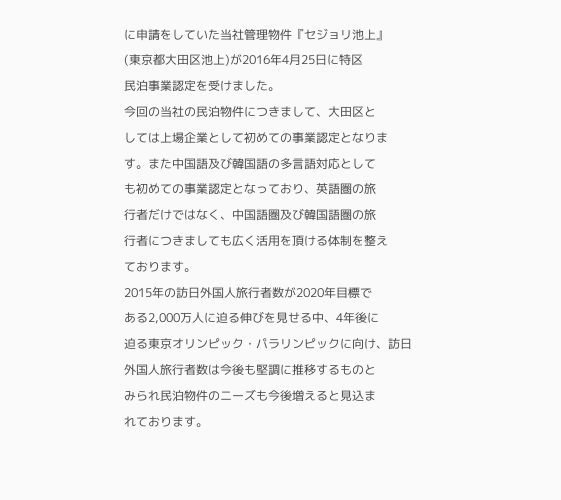に申請をしていた当社管理物件『セジョリ池上』
(東京都大田区池上)が2016年4月25日に特区
民泊事業認定を受けました。
今回の当社の民泊物件につきまして、大田区と
しては上場企業として初めての事業認定となりま
す。また中国語及び韓国語の多言語対応として
も初めての事業認定となっており、英語圏の旅
行者だけではなく、中国語圏及び韓国語圏の旅
行者につきましても広く活用を頂ける体制を整え
ております。
2015年の訪日外国人旅行者数が2020年目標で
ある2,000万人に迫る伸びを見せる中、4年後に
迫る東京オリンピック・パラリンピックに向け、訪日
外国人旅行者数は今後も堅調に推移するものと
みられ民泊物件のニーズも今後増えると見込ま
れております。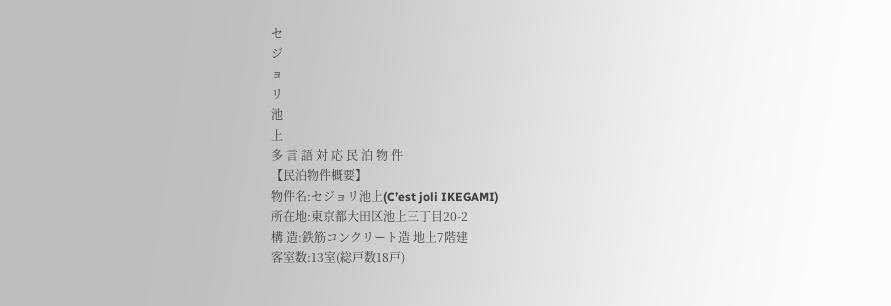セ
ジ
ョ
リ
池
上
多 言 語 対 応 民 泊 物 件
【民泊物件概要】
物件名:セジョリ池上(C’est joli IKEGAMI)
所在地:東京都大田区池上三丁目20-2
構 造:鉄筋コンクリート造 地上7階建
客室数:13室(総戸数18戸)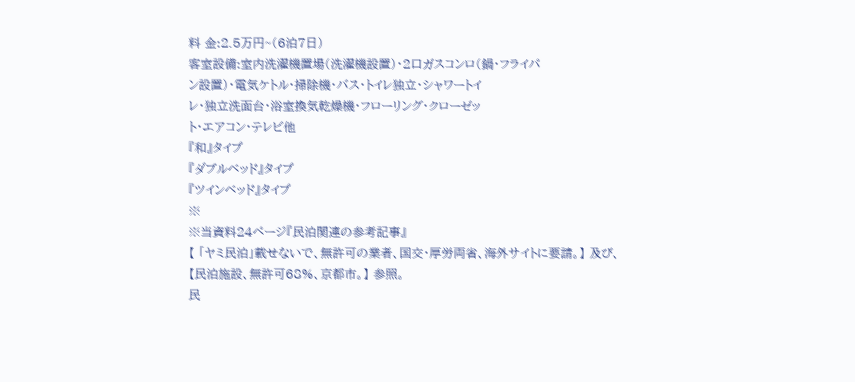料 金:2.5万円~(6泊7日)
客室設備:室内洗濯機置場(洗濯機設置)・2口ガスコンロ(鍋・フライパ
ン設置)・電気ケトル・掃除機・バス・トイレ独立・シャワートイ
レ・独立洗面台・浴室換気乾燥機・フローリング・クローゼッ
ト・エアコン・テレビ他
『和』タイプ
『ダブルベッド』タイプ
『ツインベッド』タイプ
※
※当資料24ページ『民泊関連の参考記事』
【 「ヤミ民泊」載せないで、無許可の業者、国交・厚労両省、海外サイトに要請。】 及び、
【民泊施設、無許可68%、京都市。】 参照。
民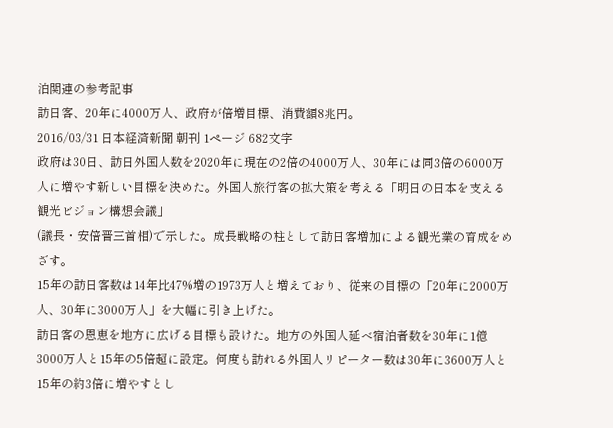泊関連の参考記事
訪日客、20年に4000万人、政府が倍増目標、消費額8兆円。
2016/03/31 日本経済新聞 朝刊 1ページ 682文字
政府は30日、訪日外国人数を2020年に現在の2倍の4000万人、30年には同3倍の6000万人に増やす新しい目標を決めた。外国人旅行客の拡大策を考える「明日の日本を支える観光ビジョン構想会議」
(議長・安倍晋三首相)で示した。成長戦略の柱として訪日客増加による観光業の育成をめざす。
15年の訪日客数は14年比47%増の1973万人と増えており、従来の目標の「20年に2000万人、30年に3000万人」を大幅に引き上げた。
訪日客の恩恵を地方に広げる目標も設けた。地方の外国人延べ宿泊者数を30年に1億3000万人と15年の5倍超に設定。何度も訪れる外国人リピーター数は30年に3600万人と15年の約3倍に増やすとし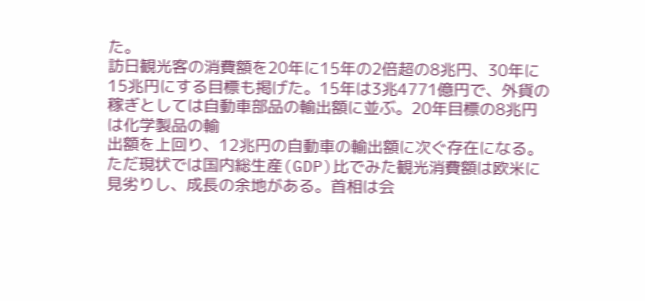た。
訪日観光客の消費額を20年に15年の2倍超の8兆円、30年に15兆円にする目標も掲げた。15年は3兆4771億円で、外貨の稼ぎとしては自動車部品の輸出額に並ぶ。20年目標の8兆円は化学製品の輸
出額を上回り、12兆円の自動車の輸出額に次ぐ存在になる。
ただ現状では国内総生産(GDP)比でみた観光消費額は欧米に見劣りし、成長の余地がある。首相は会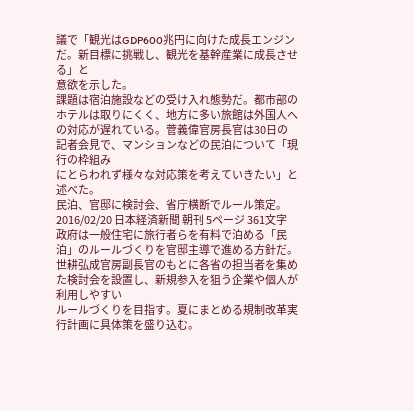議で「観光はGDP600兆円に向けた成長エンジンだ。新目標に挑戦し、観光を基幹産業に成長させる」と
意欲を示した。
課題は宿泊施設などの受け入れ態勢だ。都市部のホテルは取りにくく、地方に多い旅館は外国人への対応が遅れている。菅義偉官房長官は30日の記者会見で、マンションなどの民泊について「現行の枠組み
にとらわれず様々な対応策を考えていきたい」と述べた。
民泊、官邸に検討会、省庁横断でルール策定。
2016/02/20 日本経済新聞 朝刊 5ページ 361文字
政府は一般住宅に旅行者らを有料で泊める「民泊」のルールづくりを官邸主導で進める方針だ。世耕弘成官房副長官のもとに各省の担当者を集めた検討会を設置し、新規参入を狙う企業や個人が利用しやすい
ルールづくりを目指す。夏にまとめる規制改革実行計画に具体策を盛り込む。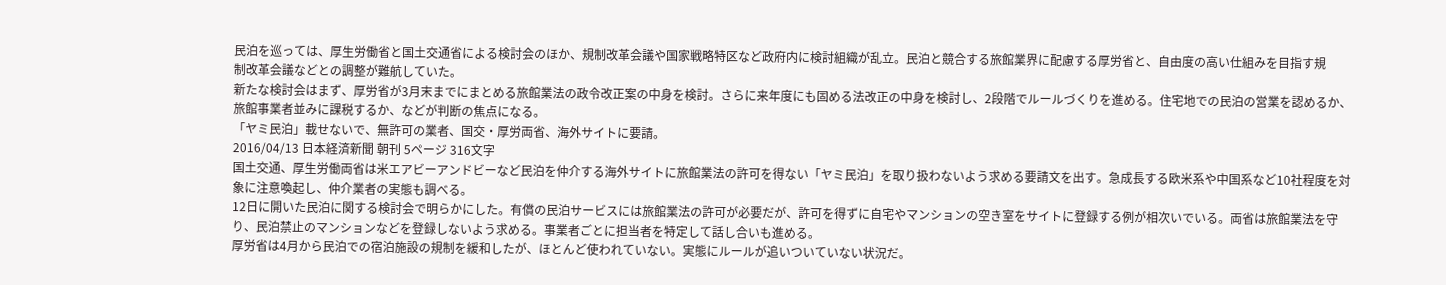民泊を巡っては、厚生労働省と国土交通省による検討会のほか、規制改革会議や国家戦略特区など政府内に検討組織が乱立。民泊と競合する旅館業界に配慮する厚労省と、自由度の高い仕組みを目指す規
制改革会議などとの調整が難航していた。
新たな検討会はまず、厚労省が3月末までにまとめる旅館業法の政令改正案の中身を検討。さらに来年度にも固める法改正の中身を検討し、2段階でルールづくりを進める。住宅地での民泊の営業を認めるか、
旅館事業者並みに課税するか、などが判断の焦点になる。
「ヤミ民泊」載せないで、無許可の業者、国交・厚労両省、海外サイトに要請。
2016/04/13 日本経済新聞 朝刊 5ページ 316文字
国土交通、厚生労働両省は米エアビーアンドビーなど民泊を仲介する海外サイトに旅館業法の許可を得ない「ヤミ民泊」を取り扱わないよう求める要請文を出す。急成長する欧米系や中国系など10社程度を対
象に注意喚起し、仲介業者の実態も調べる。
12日に開いた民泊に関する検討会で明らかにした。有償の民泊サービスには旅館業法の許可が必要だが、許可を得ずに自宅やマンションの空き室をサイトに登録する例が相次いでいる。両省は旅館業法を守
り、民泊禁止のマンションなどを登録しないよう求める。事業者ごとに担当者を特定して話し合いも進める。
厚労省は4月から民泊での宿泊施設の規制を緩和したが、ほとんど使われていない。実態にルールが追いついていない状況だ。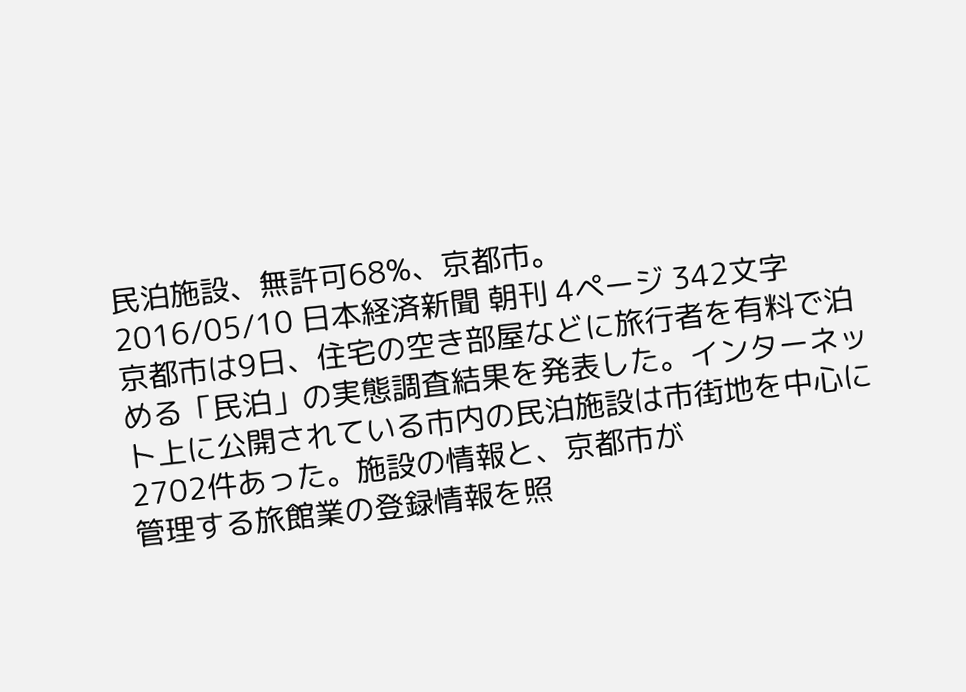民泊施設、無許可68%、京都市。
2016/05/10 日本経済新聞 朝刊 4ページ 342文字
京都市は9日、住宅の空き部屋などに旅行者を有料で泊める「民泊」の実態調査結果を発表した。インターネット上に公開されている市内の民泊施設は市街地を中心に2702件あった。施設の情報と、京都市が
管理する旅館業の登録情報を照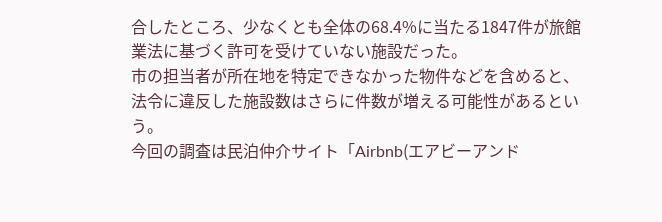合したところ、少なくとも全体の68.4%に当たる1847件が旅館業法に基づく許可を受けていない施設だった。
市の担当者が所在地を特定できなかった物件などを含めると、法令に違反した施設数はさらに件数が増える可能性があるという。
今回の調査は民泊仲介サイト「Airbnb(エアビーアンド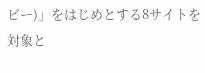ビー)」をはじめとする8サイトを対象と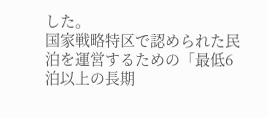した。
国家戦略特区で認められた民泊を運営するための「最低6泊以上の長期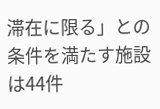滞在に限る」との条件を満たす施設は44件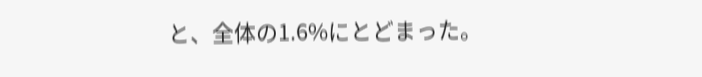と、全体の1.6%にとどまった。